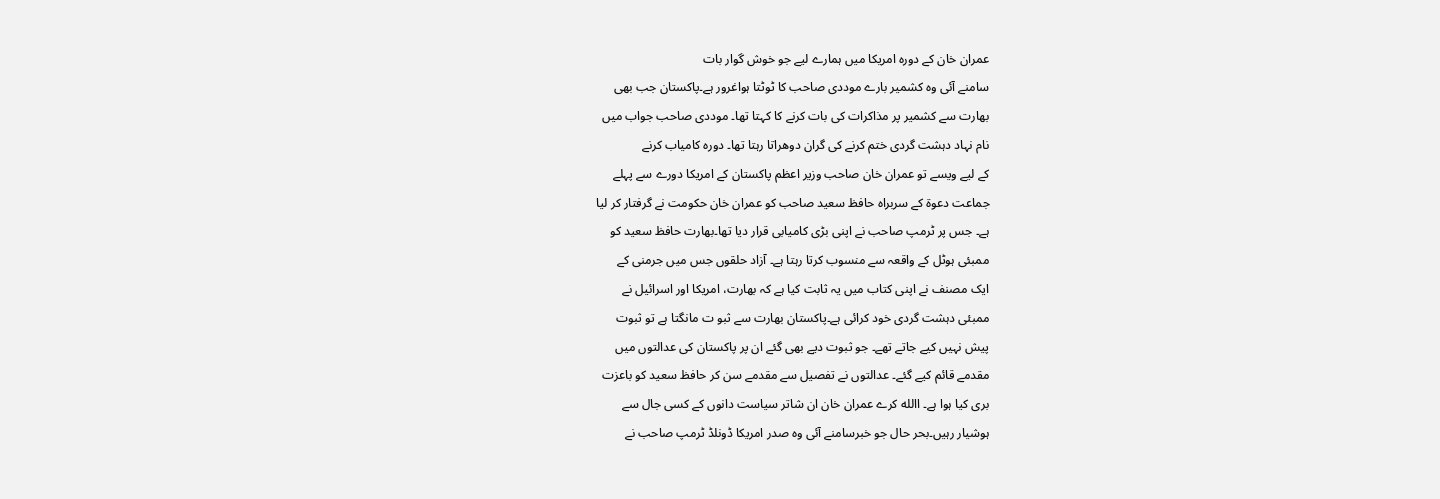عمران خان کے دورہ امریکا میں ہمارے لیے جو خوش گوار بات
سامنے آئی وہ کشمیر بارے موددی صاحب کا ٹوٹتا ہواغرور ہے۔پاکستان جب بھی
بھارت سے کشمیر پر مذاکرات کی بات کرنے کا کہتا تھا۔ موددی صاحب جواب میں
نام نہاد دہشت گردی ختم کرنے کی گران دوھراتا رہتا تھا۔ دورہ کامیاب کرنے
کے لیے ویسے تو عمران خان صاحب وزیر اعظم پاکستان کے امریکا دورے سے پہلے
جماعت دعوۃ کے سربراہ حافظ سعید صاحب کو عمران خان حکومت نے گرفتار کر لیا
ہے۔ جس پر ٹرمپ صاحب نے اپنی بڑی کامیابی قرار دیا تھا۔بھارت حافظ سعید کو
ممبئی ہوٹل کے واقعہ سے منسوب کرتا رہتا ہے۔ آزاد حلقوں جس میں جرمنی کے
ایک مصنف نے اپنی کتاب میں یہ ثابت کیا ہے کہ بھارت، امریکا اور اسرائیل نے
ممبئی دہشت گردی خود کرائی ہے۔پاکستان بھارت سے ثبو ت مانگتا ہے تو ثبوت
پیش نہیں کیے جاتے تھے۔ جو ثبوت دیے بھی گئے ان پر پاکستان کی عدالتوں میں
مقدمے قائم کیے گئے۔ عدالتوں نے تفصیل سے مقدمے سن کر حافظ سعید کو باعزت
بری کیا ہوا ہے۔ االله کرے عمران خان ان شاتر سیاست دانوں کے کسی جال سے
ہوشیار رہیں۔بحر حال جو خبرسامنے آئی وہ صدر امریکا ڈونلڈ ٹرمپ صاحب نے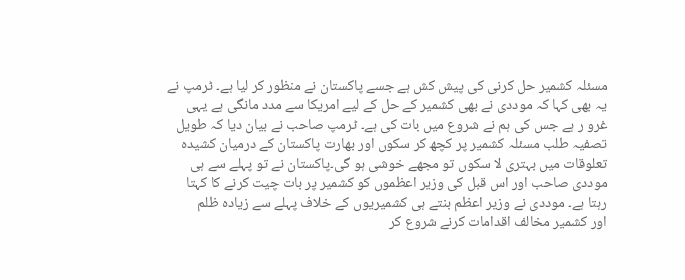مسئلہ کشمیر حل کرنی کی پیش کش ہے جسے پاکستان نے منظور کر لیا ہے۔ ٹرمپ نے
یہ بھی کہا کہ موددی نے بھی کشمیر کے حل کے لیے امریکا سے مدد مانگی ہے یہی
غرو ر ہے جس کی ہم نے شروع میں بات کی ہے۔ ٹرمپ صاحب نے بیان دیا کہ طویل
تصفیہ طلب مسئلہ کشمیر پر کچھ کر سکوں اور بھارت پاکستان کے درمیان کشیدہ
تعلوقات میں بہتری لا سکوں تو مجھے خوشی ہو گی۔پاکستان نے تو پہلے سے ہی
موددی صاحب اور اس قبل کی وزیر اعظموں کو کشمیر پر بات چیت کرنے کا کہتا
رہتا ہے۔ موددی نے وزیر اعظم بنتے ہی کشمیریوں کے خلاف پہلے سے زیادہ ظلم
اور کشمیر مخالف اقدامات کرنے شروع کر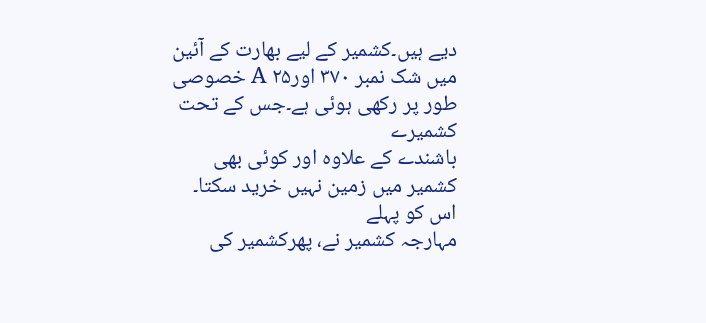دیے ہیں۔کشمیر کے لیے بھارت کے آئین
میں شک نمبر ۳۷۰ اورA ۲۵ خصوصی طور پر رکھی ہوئی ہے۔جس کے تحت کشمیرے
باشندے کے علاوہ اور کوئی بھی کشمیر میں زمین نہیں خرید سکتا۔ اس کو پہلے
مہارجہ کشمیر نے، پھرکشمیر کی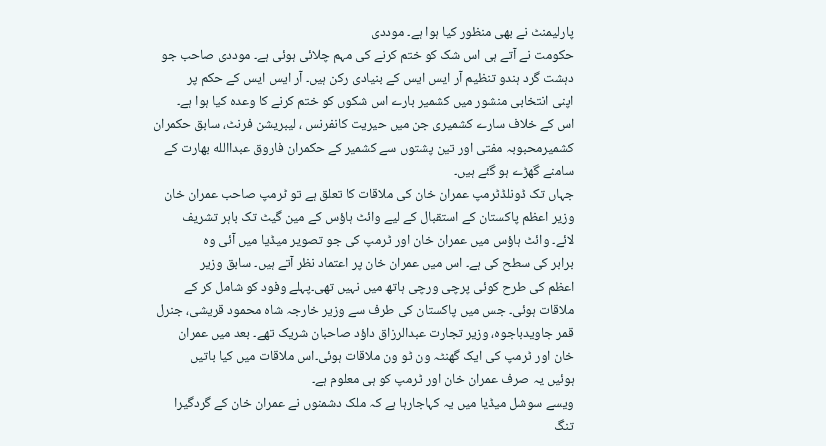پارلیمنٹ نے بھی منظور کیا ہوا ہے۔ موددی
حکومت نے آتے ہی اس شک کو ختم کرنے کی مہم چلائی ہوئی ہے۔ موددی صاحب جو
دہشت گرد ہندو تنظیم آر ایس ایس کے بنیادی رکن ہیں۔ آر ایس ایس کے حکم پر
اپنی انتخابی منشور میں کشمیر بارے اس شکوں کو ختم کرنے کا وعدہ کیا ہوا ہے۔
اس کے خلاف سارے کشمیری جن میں حیریت کانفرنس ، لیبریشن فرنٹ، سابق حکمران
کشمیرمحبوبہ مفتی اور تین پشتوں سے کشمیر کے حکمران فاروق عبداالله بھارت کے
سامنے گھڑے ہو گئے ہیں۔
جہاں تک ڈونلڈٹرمپ عمران خان کی ملاقات کا تعلق ہے تو ٹرمپ صاحب عمران خان
وزیر اعظم پاکستان کے استقبال کے لیے وائٹ ہاؤس کے مین گیٹ تک باہر تشریف
لائے۔ وائٹ ہاؤس میں عمران خان اور ٹرمپ کی جو تصویر میڈیا میں آئی وہ
برابر کی سطح کی ہے۔ اس میں عمران خان پر اعتماد نظر آتے ہیں۔ سابق وزیر
اعظم کی طرح کوئی پرچی ورچی ہاتھ میں نہیں تھی۔پہلے وفود کو شامل کر کے
ملاقات ہوئی۔ جس میں پاکستان کی طرف سے وزیر خارجہ شاہ محمود قریشی، جنرل
قمر جاویدباجوہ، وزیر تجارت عبدالرزاق داؤد صاحبان شریک تھے۔ بعد میں عمران
خان اور ٹرمپ کی ایک گھنٹہ ون ٹو ون ملاقات ہوئی۔اس ملاقات میں کیا باتیں
ہوئیں یہ صرف عمران خان اور ٹرمپ کو ہی معلوم ہے۔
ویسے سوشل میڈیا میں یہ کہاجارہا ہے کہ ملک دشمنوں نے عمران خان کے گردگیرا
تنگ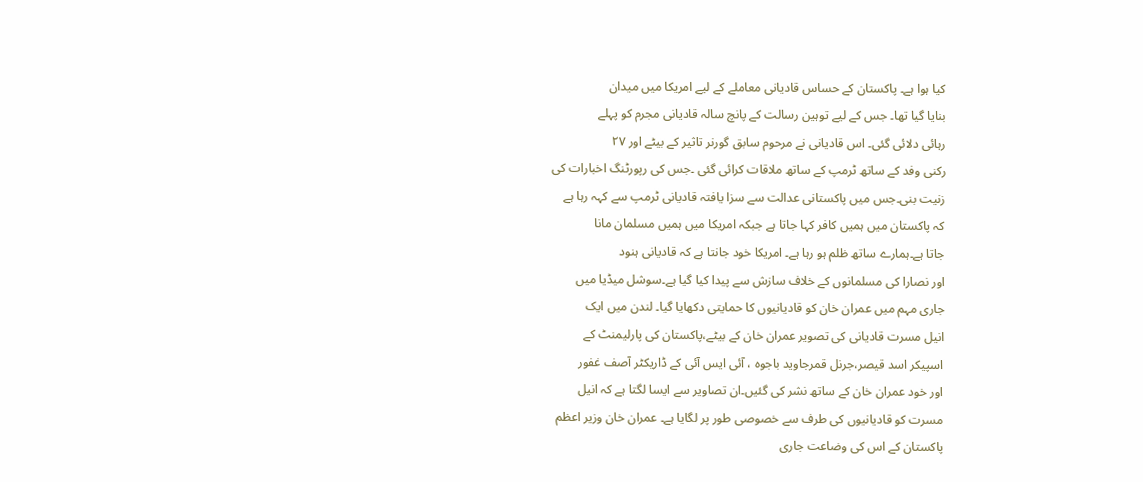کیا ہوا ہے۔ پاکستان کے حساس قادیانی معاملے کے لیے امریکا میں میدان
بنایا گیا تھا۔ جس کے لیے توہین رسالت کے پانچ سالہ قادیانی مجرم کو پہلے
رہائی دلائی گئی۔ اس قادیانی نے مرحوم سابق گورنر تاثیر کے بیٹے اور ۲۷
رکنی وفد کے ساتھ ٹرمپ کے ساتھ ملاقات کرائی گئی ۔جس کی رپورٹنگ اخبارات کی
زنیت بنی۔جس میں پاکستانی عدالت سے سزا یافتہ قادیانی ٹرمپ سے کہہ رہا ہے
کہ پاکستان میں ہمیں کافر کہا جاتا ہے جبکہ امریکا میں ہمیں مسلمان مانا
جاتا ہے۔ہمارے ساتھ ظلم ہو رہا ہے۔ امریکا خود جانتا ہے کہ قادیانی ہنود
اور نصارا کی مسلمانوں کے خلاف سازش سے پیدا کیا گیا ہے۔سوشل میڈیا میں
جاری مہم میں عمران خان کو قادیانیوں کا حمایتی دکھایا گیا۔ لندن میں ایک
انیل مسرت قادیانی کی تصویر عمران خان کے بیٹے،پاکستان کی پارلیمنٹ کے
اسپیکر اسد قیصر،جرنل قمرجاوید باجوہ ، آئی ایس آئی کے ڈاریکٹر آصف غفور
اور خود عمران خان کے ساتھ نشر کی گئیں۔ان تصاویر سے ایسا لگتا ہے کہ انیل
مسرت کو قادیانیوں کی طرف سے خصوصی طور پر لگایا ہے۔ عمران خان وزیر اعظم
پاکستان کے اس کی وضاعت جاری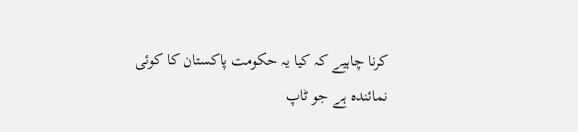کرنا چاہیے کہ کیا یہ حکومت پاکستان کا کوئی
نمائندہ ہے جو ٹاپ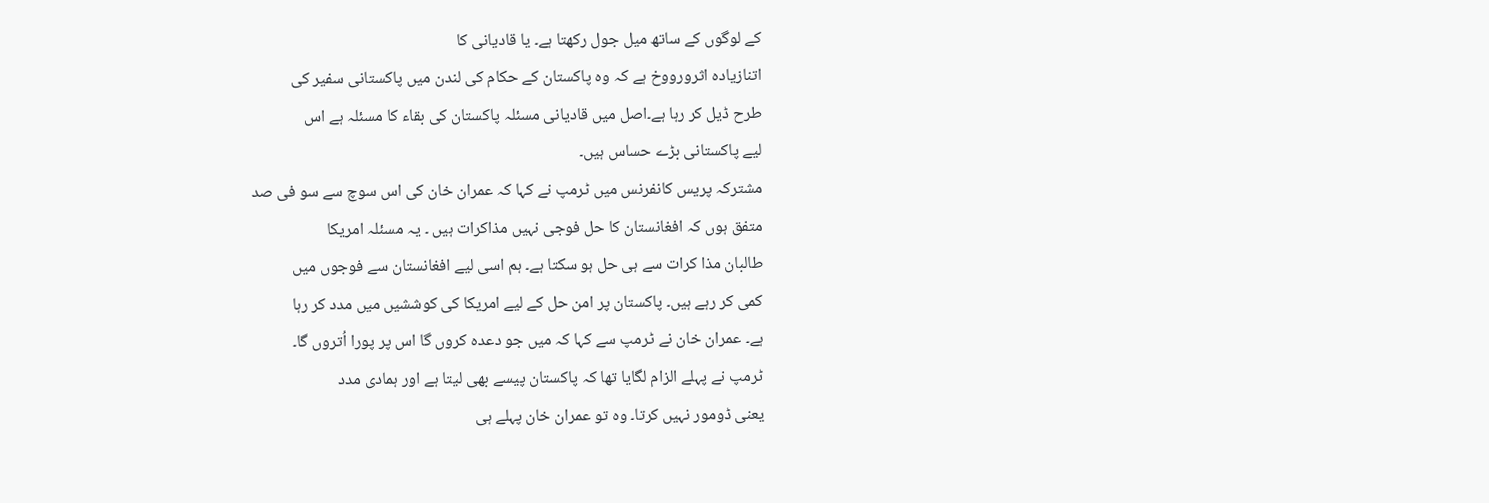کے لوگوں کے ساتھ میل جول رکھتا ہے۔ یا قادیانی کا
اتنازیادہ اثرورووخ ہے کہ وہ پاکستان کے حکام کی لندن میں پاکستانی سفیر کی
طرح ڈیل کر رہا ہے۔اصل میں قادیانی مسئلہ پاکستان کی بقاء کا مسئلہ ہے اس
لیے پاکستانی بڑے حساس ہیں۔
مشترکہ پریس کانفرنس میں ٹرمپ نے کہا کہ عمران خان کی اس سوچ سے سو فی صد
متفق ہوں کہ افغانستان کا حل فوجی نہیں مذاکرات ہیں ۔ یہ مسئلہ امریکا
طالبان مذا کرات سے ہی حل ہو سکتا ہے۔ ہم اسی لیے افغانستان سے فوجوں میں
کمی کر رہے ہیں۔ پاکستان پر امن حل کے لیے امریکا کی کوششیں میں مدد کر رہا
ہے۔ عمران خان نے ٹرمپ سے کہا کہ میں جو دعدہ کروں گا اس پر پورا اُتروں گا۔
ٹرمپ نے پہلے الزام لگایا تھا کہ پاکستان پیسے بھی لیتا ہے اور ہمادی مدد
یعنی ڈومور نہیں کرتا۔ وہ تو عمران خان پہلے ہی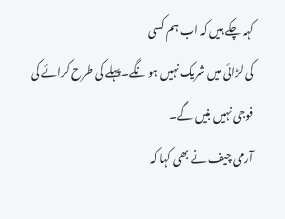کہہ چکے ہیں کہ اب ہم کسی
کی لڑائی میں شریک نہیں ہو نگے۔پہلے کی طرح کرائے کی فوجی نہیں بنیں گے۔
آرمی چیف نے بھی کہا کہ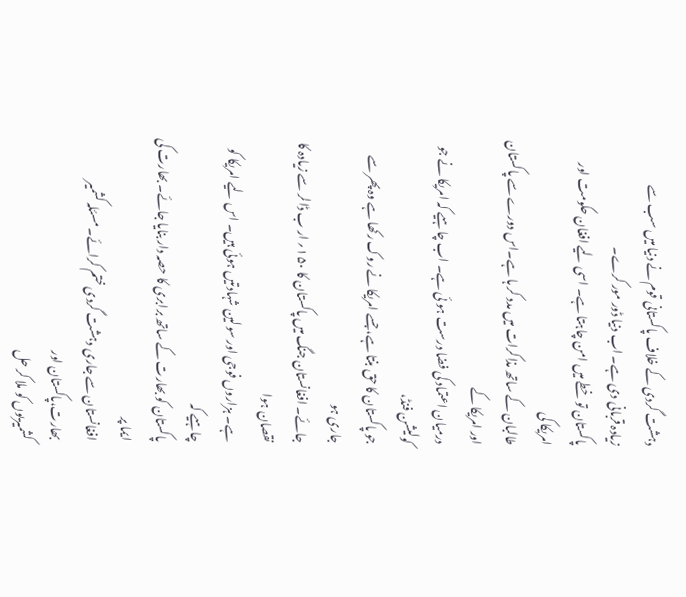دہشت گردی کے خلاف پاکستانی قوم نے دنیا میں سب سے
زیادہ قربانی دی ہے۔ اب دنیا ڈور مور کرے۔
پاکستان تو خطے میں امن چاہتا ہے۔ اسی لیے افغان حکومت اور امریکا کی
طالبان کے ساتھ مذاکرات میں مدد کر ہا ہے۔اس دورے سے پاکستان اور امریکا کے
درمیان اعتماد کی فضا درست ہو ئی ہے۔ اب چاہیے کہ امریکا نے جو کولیشن فنڈ،
جو پاکستان کا حق بنتا ہے، جسے امریکا نے روک رکھا ہے وہ پھر سے جاری ہو
جائے۔ افغانستان جنگ میں پاکستان کا ۱۵۰؍ ار ب ڈالر سے زیادہ کا نقصان ہوا
ہے۔ ہزاروں فوجی اور سولین شہادتیں ہوئی ہیں۔ اس لیے امریکا کو چاہیے کہ
پاکستان کو بھارت کے ساتھ برابری کا حصہ دار بنایا جائے۔ بھارت کی ایما پر
افغانستان سے جاری دہشت گردی ختم کرائے۔ مسئلہ کشمیر بھارت،پاکستان اور
کشمیریوں کو ملا کر حل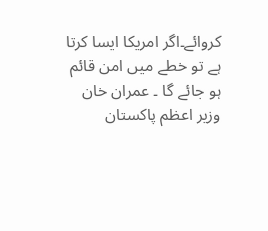کروائے۔اگر امریکا ایسا کرتا ہے تو خطے میں امن قائم
ہو جائے گا ۔ عمران خان وزیر اعظم پاکستان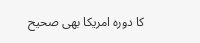کا دورہ امریکا بھی صحیح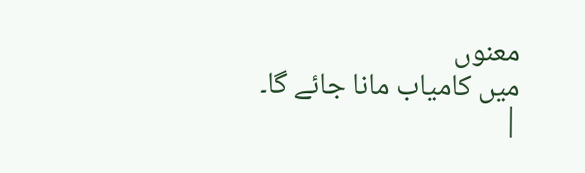معنوں
میں کامیاب مانا جائے گا۔
|